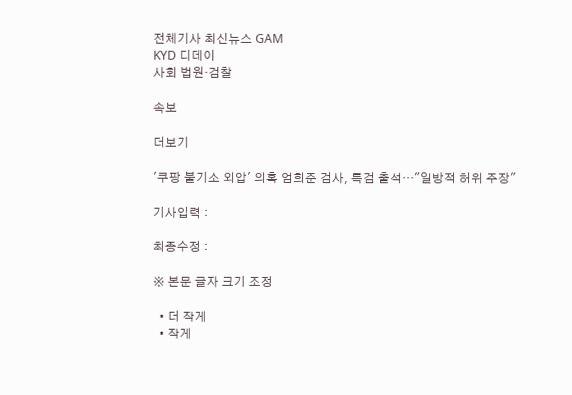전체기사 최신뉴스 GAM
KYD 디데이
사회 법원·검찰

속보

더보기

'쿠팡 불기소 외압' 의혹 엄희준 검사, 특검 출석…"일방적 허위 주장"

기사입력 :

최종수정 :

※ 본문 글자 크기 조정

  • 더 작게
  • 작게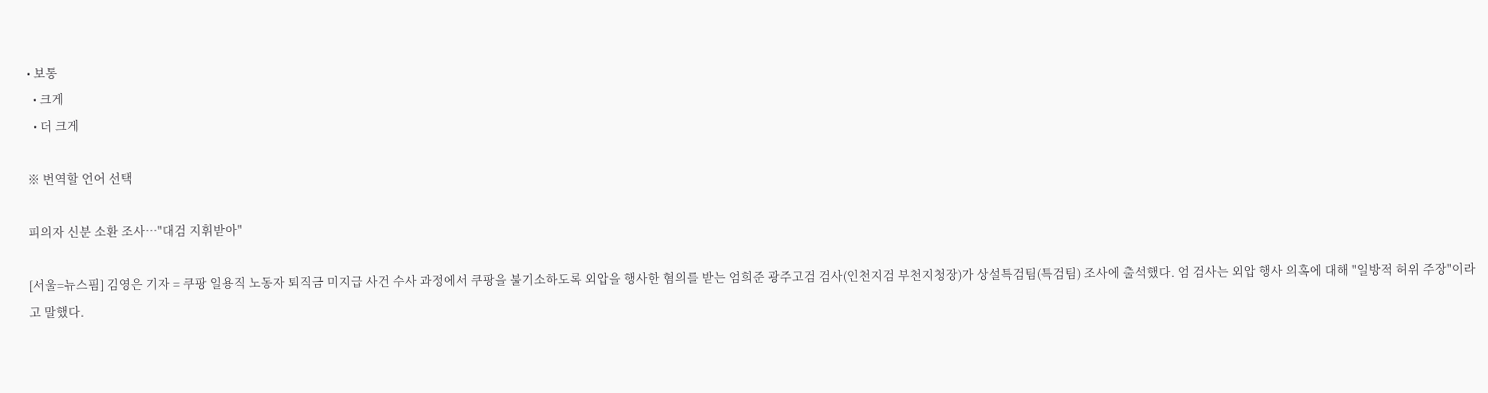• 보통
  • 크게
  • 더 크게

※ 번역할 언어 선택

피의자 신분 소환 조사…"대검 지휘받아"

[서울=뉴스핌] 김영은 기자 = 쿠팡 일용직 노동자 퇴직금 미지급 사건 수사 과정에서 쿠팡을 불기소하도록 외압을 행사한 혐의를 받는 엄희준 광주고검 검사(인천지검 부천지청장)가 상설특검팀(특검팀) 조사에 출석했다. 엄 검사는 외압 행사 의혹에 대해 "일방적 허위 주장"이라고 말했다.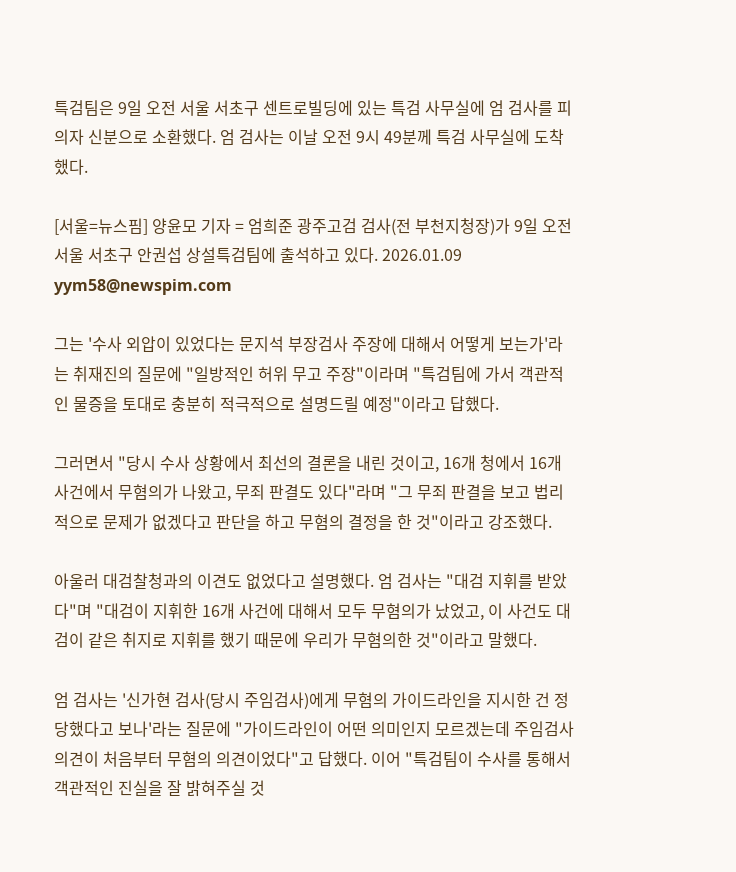특검팀은 9일 오전 서울 서초구 센트로빌딩에 있는 특검 사무실에 엄 검사를 피의자 신분으로 소환했다. 엄 검사는 이날 오전 9시 49분께 특검 사무실에 도착했다.

[서울=뉴스핌] 양윤모 기자 = 엄희준 광주고검 검사(전 부천지청장)가 9일 오전 서울 서초구 안권섭 상설특검팀에 출석하고 있다. 2026.01.09 yym58@newspim.com

그는 '수사 외압이 있었다는 문지석 부장검사 주장에 대해서 어떻게 보는가'라는 취재진의 질문에 "일방적인 허위 무고 주장"이라며 "특검팀에 가서 객관적인 물증을 토대로 충분히 적극적으로 설명드릴 예정"이라고 답했다.

그러면서 "당시 수사 상황에서 최선의 결론을 내린 것이고, 16개 청에서 16개 사건에서 무혐의가 나왔고, 무죄 판결도 있다"라며 "그 무죄 판결을 보고 법리적으로 문제가 없겠다고 판단을 하고 무혐의 결정을 한 것"이라고 강조했다.

아울러 대검찰청과의 이견도 없었다고 설명했다. 엄 검사는 "대검 지휘를 받았다"며 "대검이 지휘한 16개 사건에 대해서 모두 무혐의가 났었고, 이 사건도 대검이 같은 취지로 지휘를 했기 때문에 우리가 무혐의한 것"이라고 말했다.

엄 검사는 '신가현 검사(당시 주임검사)에게 무혐의 가이드라인을 지시한 건 정당했다고 보나'라는 질문에 "가이드라인이 어떤 의미인지 모르겠는데 주임검사 의견이 처음부터 무혐의 의견이었다"고 답했다. 이어 "특검팀이 수사를 통해서 객관적인 진실을 잘 밝혀주실 것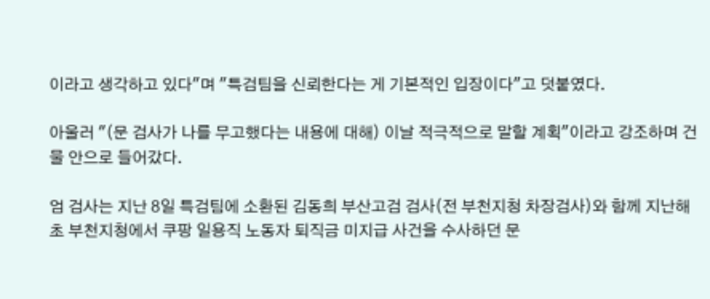이라고 생각하고 있다"며 "특검팀을 신뢰한다는 게 기본적인 입장이다"고 덧붙였다.

아울러 "(문 검사가 나를 무고했다는 내용에 대해) 이날 적극적으로 말할 계획"이라고 강조하며 건물 안으로 들어갔다.

엄 검사는 지난 8일 특검팀에 소환된 김동희 부산고검 검사(전 부천지청 차장검사)와 함께 지난해 초 부천지청에서 쿠팡 일용직 노동자 퇴직금 미지급 사건을 수사하던 문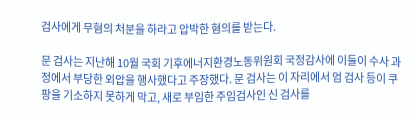검사에게 무혐의 처분을 하라고 압박한 혐의를 받는다.

문 검사는 지난해 10월 국회 기후에너지환경노동위원회 국정감사에 이들이 수사 과정에서 부당한 외압을 행사했다고 주장했다. 문 검사는 이 자리에서 엄 검사 등이 쿠팡을 기소하지 못하게 막고, 새로 부임한 주임검사인 신 검사를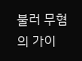불러 무혐의 가이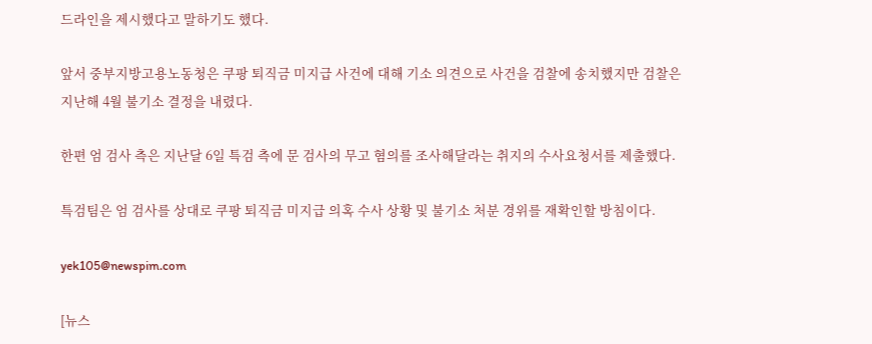드라인을 제시했다고 말하기도 했다.

앞서 중부지방고용노동청은 쿠팡 퇴직금 미지급 사건에 대해 기소 의견으로 사건을 검찰에 송치했지만 검찰은 지난해 4월 불기소 결정을 내렸다.

한편 엄 검사 측은 지난달 6일 특검 측에 문 검사의 무고 혐의를 조사해달라는 취지의 수사요청서를 제출했다.

특검팀은 엄 검사를 상대로 쿠팡 퇴직금 미지급 의혹 수사 상황 및 불기소 처분 경위를 재확인할 방침이다.

yek105@newspim.com

[뉴스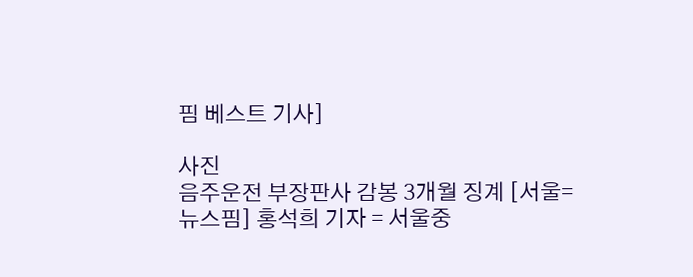핌 베스트 기사]

사진
음주운전 부장판사 감봉 3개월 징계 [서울=뉴스핌] 홍석희 기자 = 서울중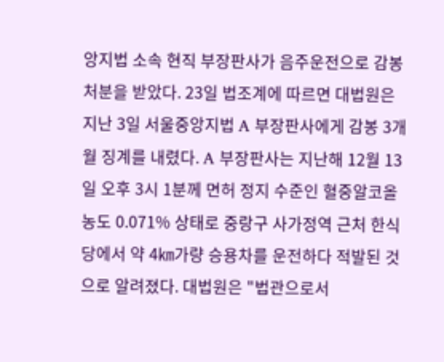앙지법 소속 현직 부장판사가 음주운전으로 감봉 처분을 받았다. 23일 법조계에 따르면 대법원은 지난 3일 서울중앙지법 A 부장판사에게 감봉 3개월 징계를 내렸다. A 부장판사는 지난해 12월 13일 오후 3시 1분께 면허 정지 수준인 혈중알코올농도 0.071% 상태로 중랑구 사가정역 근처 한식당에서 약 4㎞가량 승용차를 운전하다 적발된 것으로 알려졌다. 대법원은 "법관으로서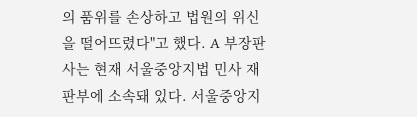의 품위를 손상하고 법원의 위신을 떨어뜨렸다"고 했다. A 부장판사는 현재 서울중앙지법 민사 재판부에 소속돼 있다. 서울중앙지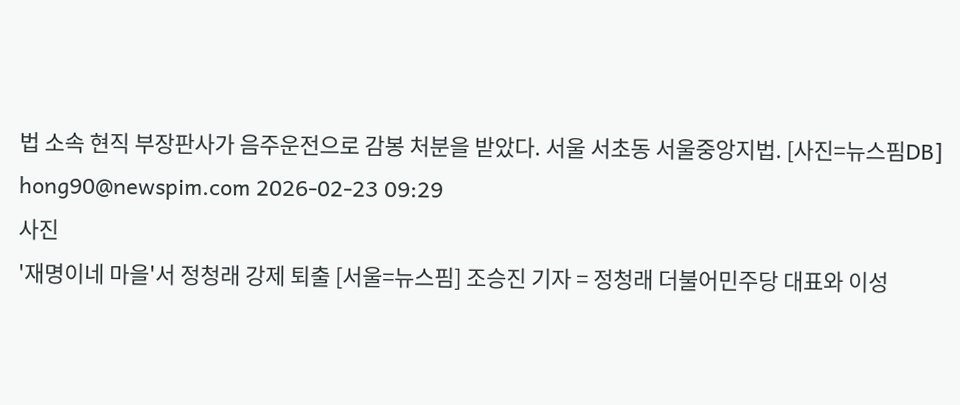법 소속 현직 부장판사가 음주운전으로 감봉 처분을 받았다. 서울 서초동 서울중앙지법. [사진=뉴스핌DB] hong90@newspim.com 2026-02-23 09:29
사진
'재명이네 마을'서 정청래 강제 퇴출 [서울=뉴스핌] 조승진 기자 = 정청래 더불어민주당 대표와 이성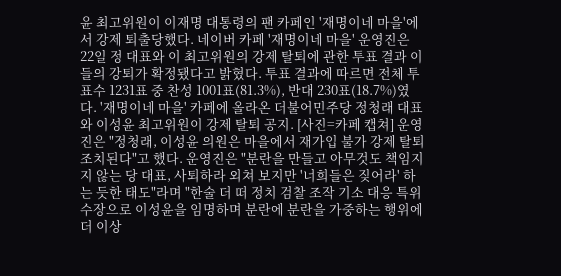윤 최고위원이 이재명 대통령의 팬 카페인 '재명이네 마을'에서 강제 퇴출당했다. 네이버 카페 '재명이네 마을' 운영진은 22일 정 대표와 이 최고위원의 강제 탈퇴에 관한 투표 결과 이들의 강퇴가 확정됐다고 밝혔다. 투표 결과에 따르면 전체 투표수 1231표 중 찬성 1001표(81.3%), 반대 230표(18.7%)였다. '재명이네 마을' 카페에 올라온 더불어민주당 정청래 대표와 이성윤 최고위원이 강제 탈퇴 공지. [사진=카페 캡쳐] 운영진은 "정청래, 이성윤 의원은 마을에서 재가입 불가 강제 탈퇴 조치된다"고 했다. 운영진은 "분란을 만들고 아무것도 책임지지 않는 당 대표, 사퇴하라 외쳐 보지만 '너희들은 짖어라' 하는 듯한 태도"라며 "한술 더 떠 정치 검찰 조작 기소 대응 특위 수장으로 이성윤을 임명하며 분란에 분란을 가중하는 행위에 더 이상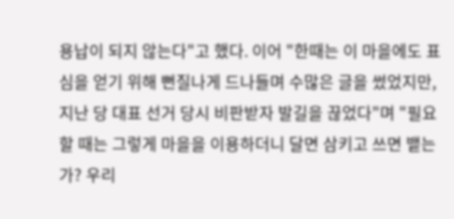용납이 되지 않는다"고 했다. 이어 "한때는 이 마을에도 표심을 얻기 위해 뻔질나게 드나들며 수많은 글을 썼었지만, 지난 당 대표 선거 당시 비판받자 발길을 끊었다"며 "필요할 때는 그렇게 마을을 이용하더니 달면 삼키고 쓰면 뱉는가? 우리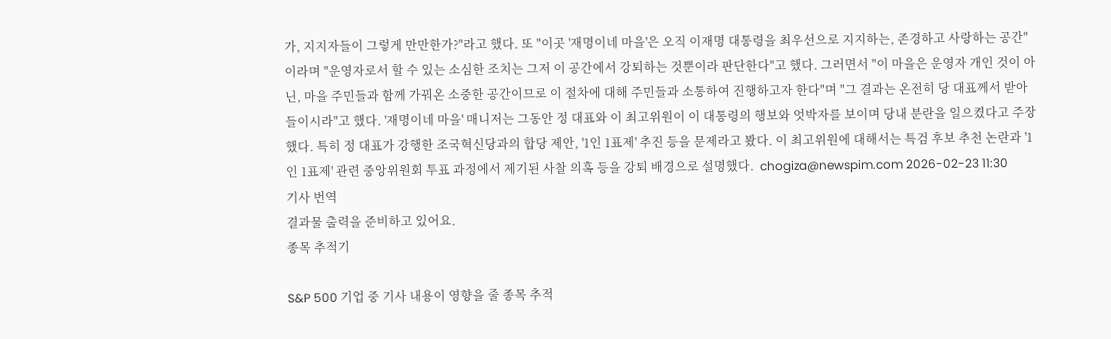가, 지지자들이 그렇게 만만한가?"라고 했다. 또 "이곳 '재명이네 마을'은 오직 이재명 대통령을 최우선으로 지지하는, 존경하고 사랑하는 공간"이라며 "운영자로서 할 수 있는 소심한 조치는 그저 이 공간에서 강퇴하는 것뿐이라 판단한다"고 했다. 그러면서 "이 마을은 운영자 개인 것이 아닌, 마을 주민들과 함께 가꿔온 소중한 공간이므로 이 절차에 대해 주민들과 소통하여 진행하고자 한다"며 "그 결과는 온전히 당 대표께서 받아들이시라"고 했다. '재명이네 마을' 매니저는 그동안 정 대표와 이 최고위원이 이 대통령의 행보와 엇박자를 보이며 당내 분란을 일으켰다고 주장했다. 특히 정 대표가 강행한 조국혁신당과의 합당 제안, '1인 1표제' 추진 등을 문제라고 봤다. 이 최고위원에 대해서는 특검 후보 추천 논란과 '1인 1표제' 관련 중앙위원회 투표 과정에서 제기된 사찰 의혹 등을 강퇴 배경으로 설명했다.  chogiza@newspim.com 2026-02-23 11:30
기사 번역
결과물 출력을 준비하고 있어요.
종목 추적기

S&P 500 기업 중 기사 내용이 영향을 줄 종목 추적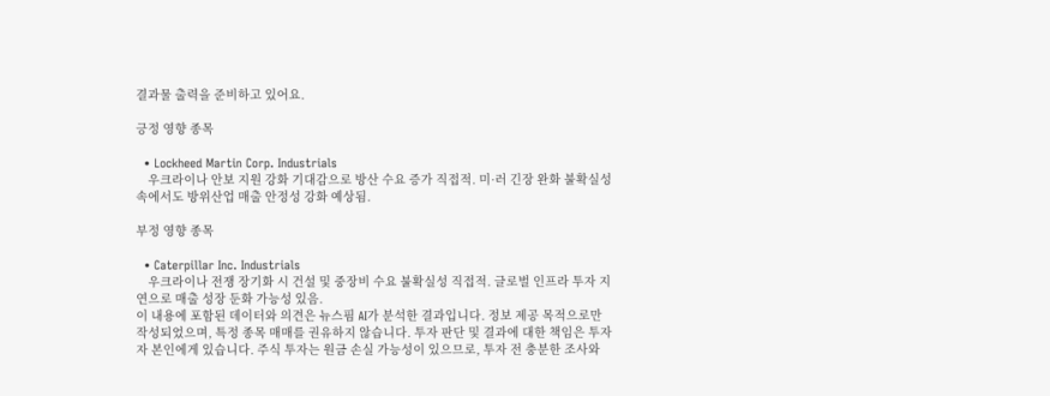결과물 출력을 준비하고 있어요.

긍정 영향 종목

  • Lockheed Martin Corp. Industrials
    우크라이나 안보 지원 강화 기대감으로 방산 수요 증가 직접적. 미·러 긴장 완화 불확실성 속에서도 방위산업 매출 안정성 강화 예상됨.

부정 영향 종목

  • Caterpillar Inc. Industrials
    우크라이나 전쟁 장기화 시 건설 및 중장비 수요 불확실성 직접적. 글로벌 인프라 투자 지연으로 매출 성장 둔화 가능성 있음.
이 내용에 포함된 데이터와 의견은 뉴스핌 AI가 분석한 결과입니다. 정보 제공 목적으로만 작성되었으며, 특정 종목 매매를 권유하지 않습니다. 투자 판단 및 결과에 대한 책임은 투자자 본인에게 있습니다. 주식 투자는 원금 손실 가능성이 있으므로, 투자 전 충분한 조사와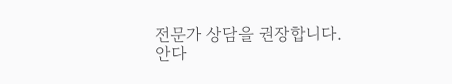전문가 상담을 권장합니다.
안다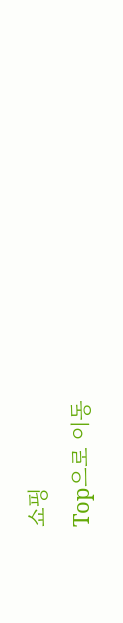쇼핑
Top으로 이동